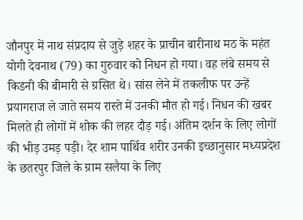जौनपुर में नाथ संप्रदाय से जुड़े शहर के प्राचीन बारीनाथ मठ के महंत योगी देवनाथ (79) का गुरुवार को निधन हो गया। वह लंबे समय से किडनी की बीमारी से ग्रसित थे। सांस लेने में तकलीफ पर उन्हें प्रयागराज ले जाते समय रास्ते में उनकी मौत हो गई। निधन की खबर मिलते ही लोगों में शोक की लहर दौड़ गई। अंतिम दर्शन के लिए लोगों की भीड़ उमड़ पड़ी। देर शाम पार्थिव शरीर उनकी इच्छानुसार मध्यप्रदेश के छतरपुर जिले के ग्राम सलैया के लिए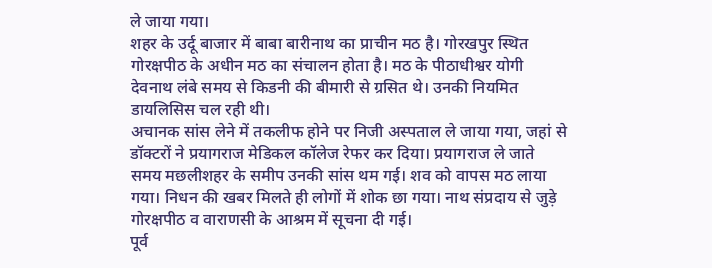ले जाया गया।
शहर के उर्दू बाजार में बाबा बारीनाथ का प्राचीन मठ है। गोरखपुर स्थित गोरक्षपीठ के अधीन मठ का संचालन होता है। मठ के पीठाधीश्वर योगी देवनाथ लंबे समय से किडनी की बीमारी से ग्रसित थे। उनकी नियमित डायलिसिस चल रही थी।
अचानक सांस लेने में तकलीफ होने पर निजी अस्पताल ले जाया गया, जहां से डॉक्टरों ने प्रयागराज मेडिकल कॉलेज रेफर कर दिया। प्रयागराज ले जाते समय मछलीशहर के समीप उनकी सांस थम गई। शव को वापस मठ लाया गया। निधन की खबर मिलते ही लोगों में शोक छा गया। नाथ संप्रदाय से जुड़े गोरक्षपीठ व वाराणसी के आश्रम में सूचना दी गई।
पूर्व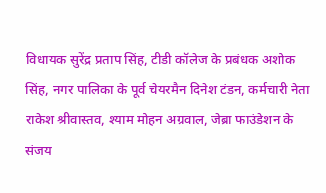विधायक सुरेंद्र प्रताप सिंह, टीडी कॉलेज के प्रबंधक अशोक सिंह, नगर पालिका के पूर्व चेयरमैन दिनेश टंडन, कर्मचारी नेता राकेश श्रीवास्तव, श्याम मोहन अग्रवाल, जेब्रा फाउंडेशन के संजय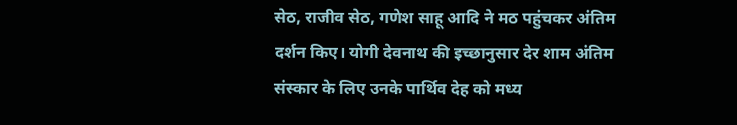सेठ, राजीव सेठ, गणेश साहू आदि ने मठ पहुंचकर अंतिम दर्शन किए। योगी देवनाथ की इच्छानुसार देर शाम अंतिम संस्कार के लिए उनके पार्थिव देह को मध्य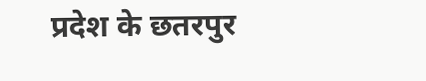प्रदेश के छतरपुर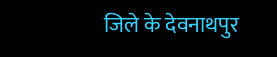जिले के देवनाथपुर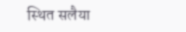स्थित सलैया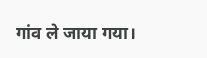गांव ले जाया गया।